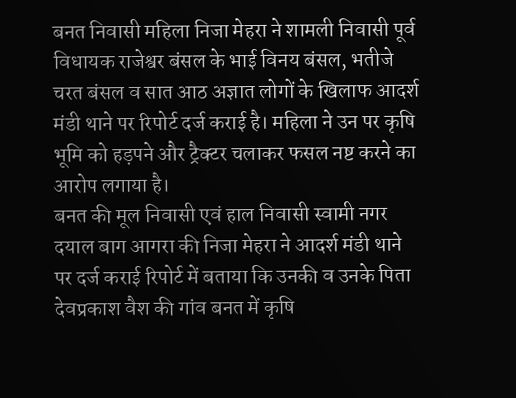बनत निवासी महिला निजा मेहरा ने शामली निवासी पूर्व विधायक राजेश्वर बंसल के भाई विनय बंसल, भतीजे चरत बंसल व सात आठ अज्ञात लोगों के खिलाफ आदर्श मंडी थाने पर रिपोर्ट दर्ज कराई है। महिला ने उन पर कृषि भूमि को हड़पने और ट्रैक्टर चलाकर फसल नष्ट करने का आरोप लगाया है।
बनत की मूल निवासी एवं हाल निवासी स्वामी नगर दयाल बाग आगरा की निजा मेहरा ने आदर्श मंडी थाने पर दर्ज कराई रिपोर्ट में बताया कि उनकी व उनके पिता देवप्रकाश वैश की गांव बनत में कृषि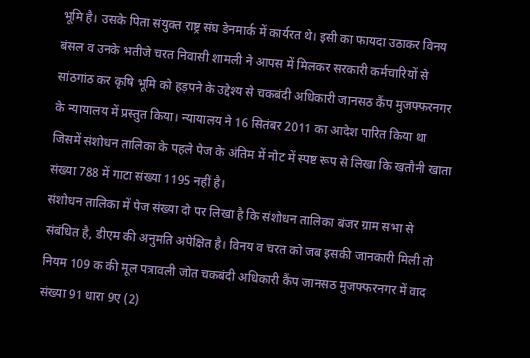भूमि है। उसके पिता संयुक्त राष्ट्र संघ डेनमार्क में कार्यरत थे। इसी का फायदा उठाकर विनय बंसल व उनके भतीजे चरत निवासी शामली ने आपस में मिलकर सरकारी कर्मचारियों से सांठगांठ कर कृषि भूमि को हड़पने के उद्देश्य से चकबंदी अधिकारी जानसठ कैंप मुजफ्फरनगर के न्यायालय में प्रस्तुत किया। न्यायालय ने 16 सितंबर 2011 का आदेश पारित किया था जिसमें संशोधन तालिका के पहले पेज के अंतिम में नोट में स्पष्ट रूप से लिखा कि खतौनी खाता संख्या 788 में गाटा संख्या 1195 नहीं है।
संशोधन तालिका में पेज संख्या दो पर लिखा है कि संशोधन तालिका बंजर ग्राम सभा से संबंधित है, डीएम की अनुमति अपेक्षित है। विनय व चरत को जब इसकी जानकारी मिली तो नियम 109 क की मूल पत्रावली जोत चकबंदी अधिकारी कैंप जानसठ मुजफ्फरनगर में वाद संख्या 91 धारा 9ए (2)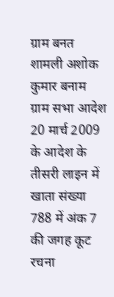ग्राम बनत शामली अशोक कुमार बनाम ग्राम सभा आदेश 20 मार्च 2009 के आदेश के तीसरी लाइन में खाता संख्या 788 में अंक 7 की जगह कूट रचना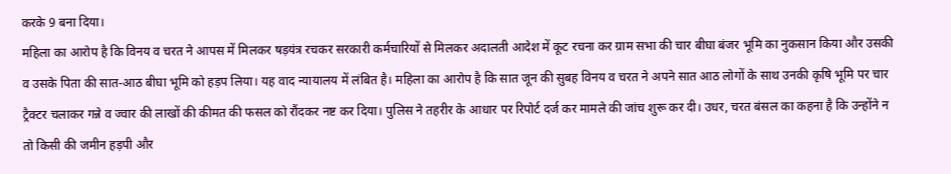करके 9 बना दिया।
महिला का आरोप है कि विनय व चरत ने आपस में मिलकर षड़यंत्र रचकर सरकारी कर्मचारियों से मिलकर अदालती आदेश में कूट रचना कर ग्राम सभा की चार बीघा बंजर भूमि का नुकसान किया और उसकी व उसके पिता की सात-आठ बीघा भूमि को हड़प लिया। यह वाद न्यायालय में लंबित है। महिला का आरोप है कि सात जून की सुबह विनय व चरत ने अपने सात आठ लोगों के साथ उनकी कृषि भूमि पर चार ट्रैक्टर चलाकर गन्ने व ज्वार की लाखों की कीमत की फसल को रौंदकर नष्ट कर दिया। पुलिस ने तहरीर के आधार पर रिपोर्ट दर्ज कर मामले की जांच शुरू कर दी। उधर, चरत बंसल का कहना है कि उन्होंने न तो किसी की जमीन हड़पी और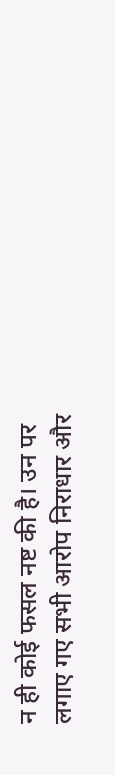न ही कोई फसल नष्ट की है। उन पर लगाए गए सभी आरोप निराधार और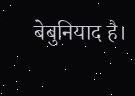बेबुनियाद है।